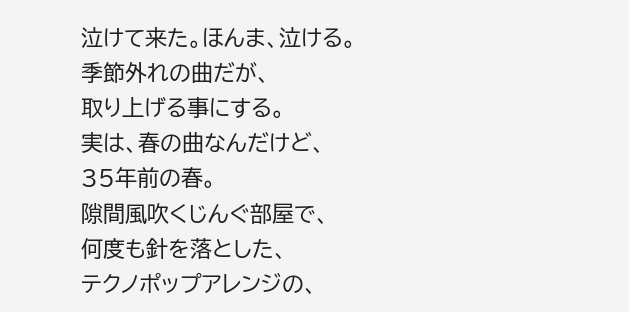泣けて来た。ほんま、泣ける。
季節外れの曲だが、
取り上げる事にする。
実は、春の曲なんだけど、
35年前の春。
隙間風吹くじんぐ部屋で、
何度も針を落とした、
テクノポップアレンジの、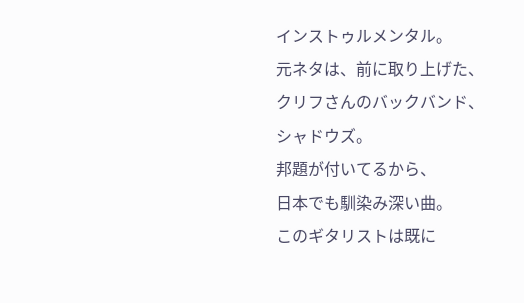インストゥルメンタル。
元ネタは、前に取り上げた、
クリフさんのバックバンド、
シャドウズ。
邦題が付いてるから、
日本でも馴染み深い曲。
このギタリストは既に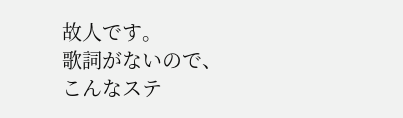故人です。
歌詞がないので、
こんなステ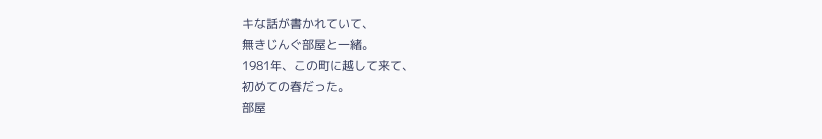キな話が書かれていて、
無きじんぐ部屋と一緒。
1981年、この町に越して来て、
初めての春だった。
部屋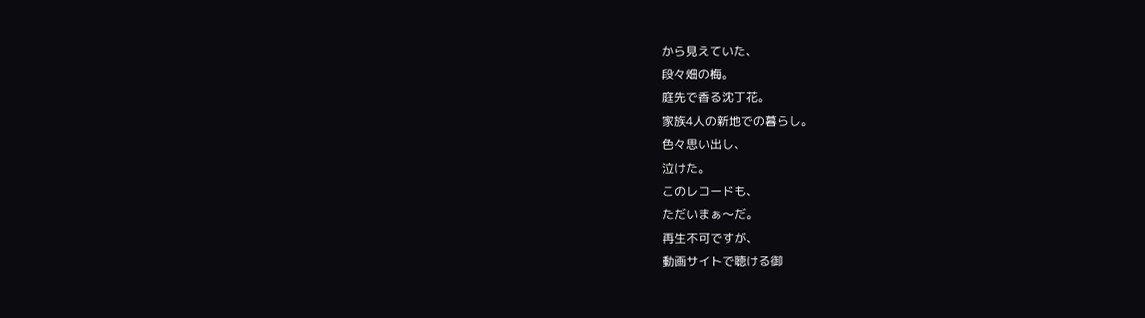から見えていた、
段々畑の梅。
庭先で香る沈丁花。
家族4人の新地での暮らし。
色々思い出し、
泣けた。
このレコードも、
ただいまぁ〜だ。
再生不可ですが、
動画サイトで聴ける御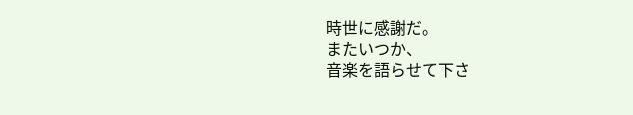時世に感謝だ。
またいつか、
音楽を語らせて下さ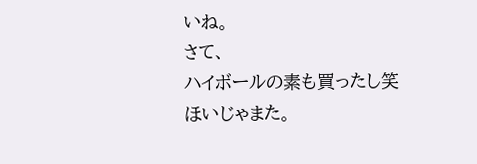いね。
さて、
ハイボールの素も買ったし笑
ほいじゃまた。